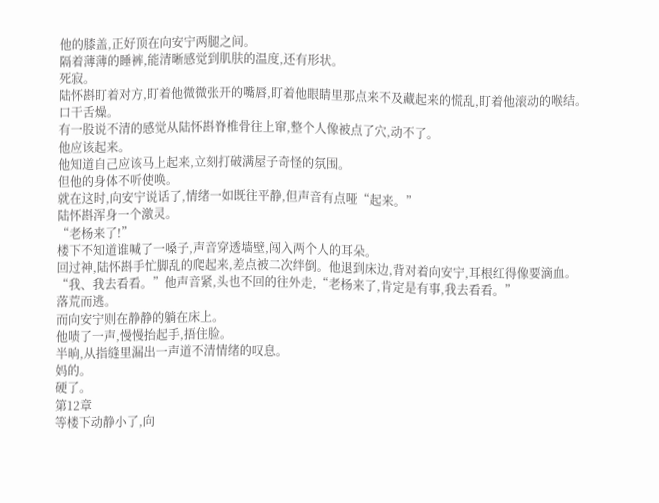他的膝盖,正好顶在向安宁两腿之间。
隔着薄薄的睡裤,能清晰感觉到肌肤的温度,还有形状。
死寂。
陆怀斟盯着对方,盯着他微微张开的嘴唇,盯着他眼睛里那点来不及藏起来的慌乱,盯着他滚动的喉结。
口干舌燥。
有一股说不清的感觉从陆怀斟脊椎骨往上窜,整个人像被点了穴,动不了。
他应该起来。
他知道自己应该马上起来,立刻打破满屋子奇怪的氛围。
但他的身体不听使唤。
就在这时,向安宁说话了,情绪一如既往平静,但声音有点哑“起来。”
陆怀斟浑身一个激灵。
“老杨来了!”
楼下不知道谁喊了一嗓子,声音穿透墙壁,闯入两个人的耳朵。
回过神,陆怀斟手忙脚乱的爬起来,差点被二次绊倒。他退到床边,背对着向安宁,耳根红得像要滴血。
“我、我去看看。”他声音紧,头也不回的往外走,“老杨来了,肯定是有事,我去看看。”
落荒而逃。
而向安宁则在静静的躺在床上。
他啧了一声,慢慢抬起手,捂住脸。
半晌,从指缝里漏出一声道不清情绪的叹息。
妈的。
硬了。
第12章
等楼下动静小了,向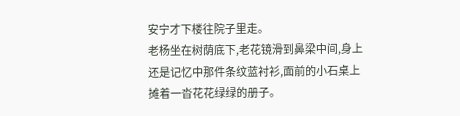安宁才下楼往院子里走。
老杨坐在树荫底下,老花镜滑到鼻梁中间,身上还是记忆中那件条纹蓝衬衫,面前的小石桌上摊着一沓花花绿绿的册子。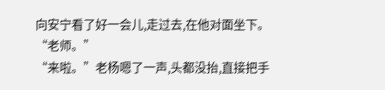向安宁看了好一会儿,走过去,在他对面坐下。
“老师。”
“来啦。”老杨嗯了一声,头都没抬,直接把手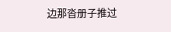边那沓册子推过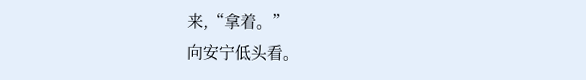来,“拿着。”
向安宁低头看。